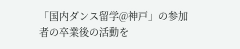「国内ダンス留学@神戸」の参加者の卒業後の活動を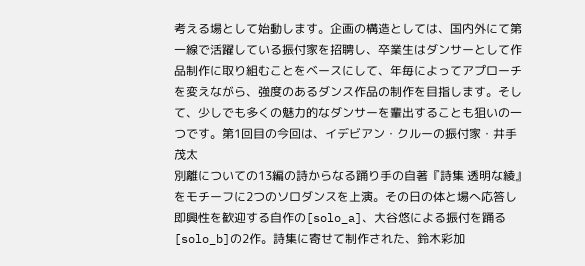考える場として始動します。企画の構造としては、国内外にて第一線で活躍している振付家を招聘し、卒業生はダンサーとして作品制作に取り組むことをベースにして、年毎によってアプローチを変えながら、強度のあるダンス作品の制作を目指します。そして、少しでも多くの魅力的なダンサーを輩出することも狙いの一つです。第1回目の今回は、イデビアン・クルーの振付家・井手茂太
別離についての13編の詩からなる踊り手の自著『詩集 透明な綾』をモチーフに2つのソロダンスを上演。その日の体と場へ応答し即興性を歓迎する自作の[solo_a]、大谷悠による振付を踊る[solo_b]の2作。詩集に寄せて制作された、鈴木彩加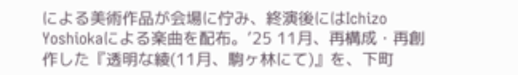による美術作品が会場に佇み、終演後にはIchizo Yoshiokaによる楽曲を配布。’25 11月、再構成・再創作した『透明な綾(11月、駒ヶ林にて)』を、下町